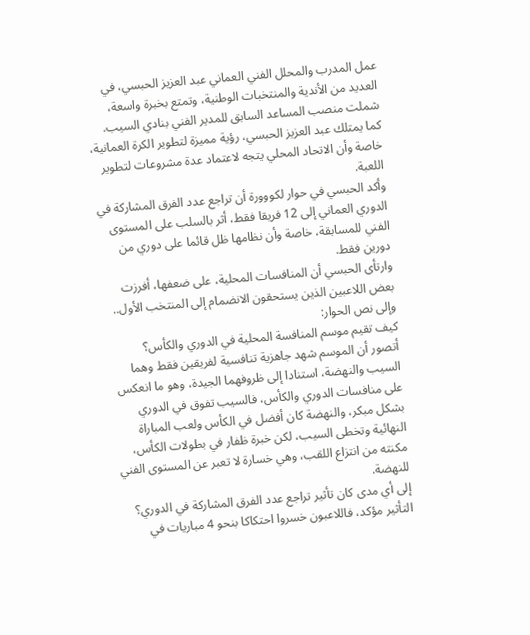عمل المدرب والمحلل الفني العماني عبد العزيز الحبسي، في العديد من الأندية والمنتخبات الوطنية، وتمتع بخبرة واسعة، شملت منصب المساعد السابق للمدير الفني بنادي السيب.
كما يمتلك عبد العزيز الحبسي، رؤية مميزة لتطوير الكرة العمانية، خاصة وأن الاتحاد المحلي يتجه لاعتماد عدة مشروعات لتطوير اللعبة.
وأكد الحبسي في حوار لكووورة أن تراجع عدد الفرق المشاركة في الدوري العماني إلى 12 فريقا فقط، أثر بالسلب على المستوى الفني للمسابقة، خاصة وأن نظامها ظل قائما على دوري من دورين فقط.
وارتأى الحبسي أن المنافسات المحلية، على ضعفها، أفرزت بعض اللاعبين الذين يستحقون الانضمام إلى المنتخب الأول.. وإلى نص الحوار:
كيف تقيم موسم المنافسة المحلية في الدوري والكأس؟
أتصور أن الموسم شهد جاهزية تنافسية لفريقين فقط وهما السيب والنهضة، استنادا إلى ظروفهما الجيدة، وهو ما انعكس على منافسات الدوري والكأس، فالسيب تفوق في الدوري بشكل مبكر، والنهضة كان أفضل في الكأس ولعب المباراة النهائية وتخطى السيب، لكن خبرة ظفار في بطولات الكأس، مكنته من انتزاع اللقب، وهي خسارة لا تعبر عن المستوى الفني للنهضة.
إلى أي مدى كان تأثير تراجع عدد الفرق المشاركة في الدوري؟
التأثير مؤكد، فاللاعبون خسروا احتكاكا بنحو 4 مباريات في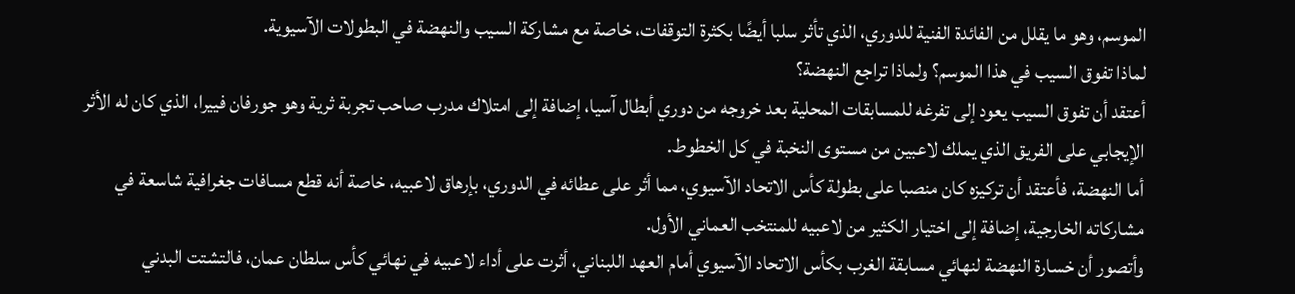الموسم، وهو ما يقلل من الفائدة الفنية للدوري، الذي تأثر سلبا أيضًا بكثرة التوقفات، خاصة مع مشاركة السيب والنهضة في البطولات الآسيوية.
لماذا تفوق السيب في هذا الموسم؟ ولماذا تراجع النهضة؟
أعتقد أن تفوق السيب يعود إلى تفرغه للمسابقات المحلية بعد خروجه من دوري أبطال آسيا، إضافة إلى امتلاك مدرب صاحب تجربة ثرية وهو جورفان فييرا، الذي كان له الأثر الإيجابي على الفريق الذي يملك لاعبين من مستوى النخبة في كل الخطوط.
أما النهضة، فأعتقد أن تركيزه كان منصبا على بطولة كأس الاتحاد الآسيوي، مما أثر على عطائه في الدوري، بإرهاق لاعبيه، خاصة أنه قطع مسافات جغرافية شاسعة في مشاركاته الخارجية، إضافة إلى اختيار الكثير من لاعبيه للمنتخب العماني الأول.
وأتصور أن خسارة النهضة لنهائي مسابقة الغرب بكأس الاتحاد الآسيوي أمام العهد اللبناني، أثرت على أداء لاعبيه في نهائي كأس سلطان عمان، فالتشتت البدني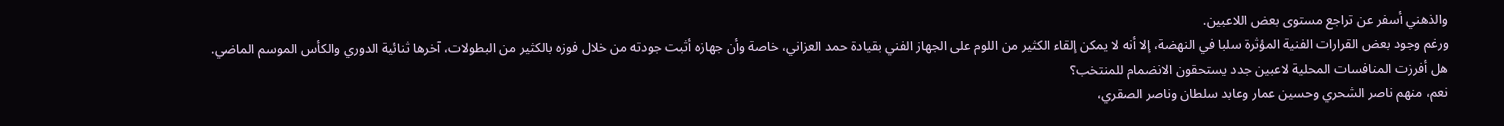والذهني أسفر عن تراجع مستوى بعض اللاعبين.
ورغم وجود بعض القرارات الفنية المؤثرة سلبا في النهضة، إلا أنه لا يمكن إلقاء الكثير من اللوم على الجهاز الفني بقيادة حمد العزاني، خاصة وأن جهازه أثبت جودته من خلال فوزه بالكثير من البطولات، آخرها ثنائية الدوري والكأس الموسم الماضي.
هل أفرزت المنافسات المحلية لاعبين جدد يستحقون الانضمام للمنتخب؟
نعم، منهم ناصر الشحري وحسين عمار وعابد سلطان وناصر الصقري،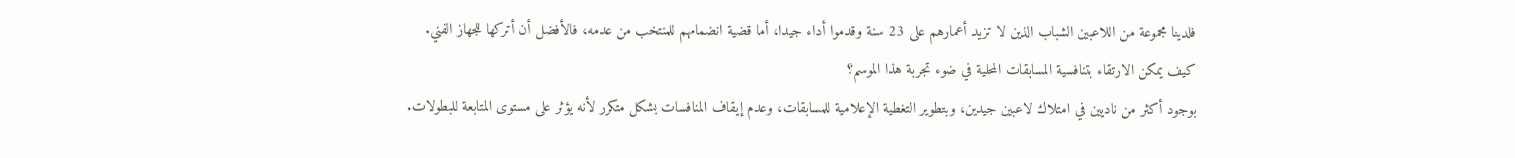فلدينا مجموعة من اللاعبين الشباب الذين لا تزيد أعمارهم على 23 سنة وقدموا أداء جيدا، أما قضية انضمامهم للمنتخب من عدمه، فالأفضل أن أتركها للجهاز الفني.
كيف يمكن الارتقاء بتنافسية المسابقات المحلية في ضوء تجربة هذا الموسم؟
بوجود أكثر من ناديين في امتلاك لاعبين جيدين، وبتطوير التغطية الإعلامية للمسابقات، وعدم إيقاف المنافسات بشكل متكرر لأنه يؤثر على مستوى المتابعة للبطولات.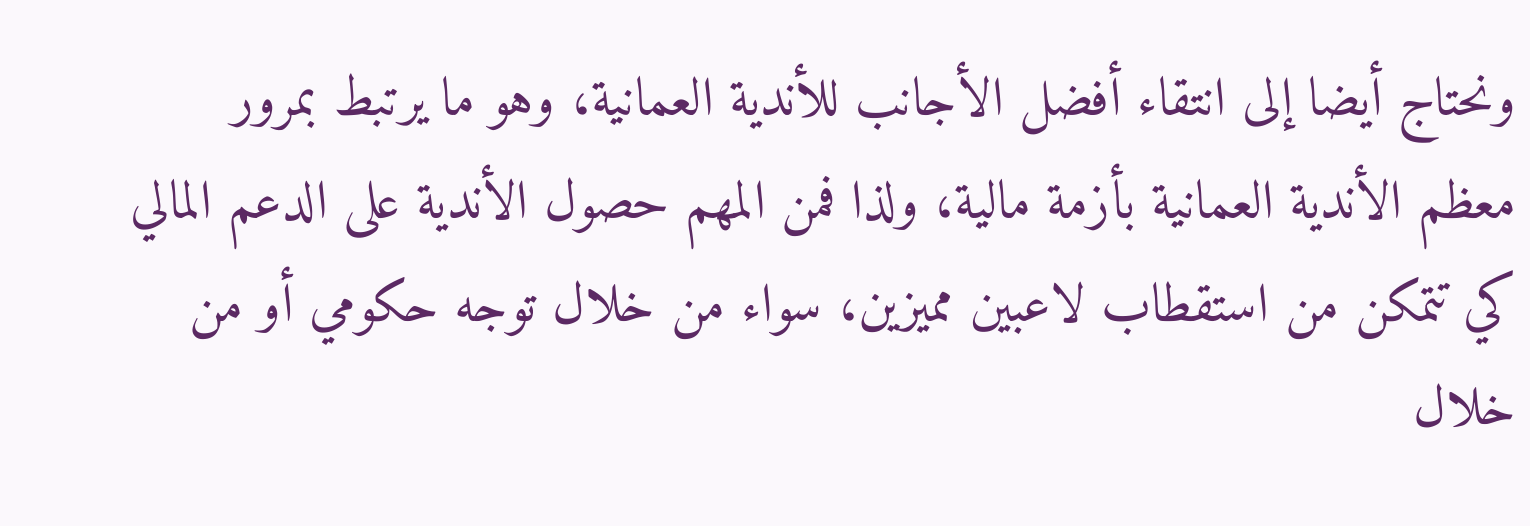ونحتاج أيضا إلى انتقاء أفضل الأجانب للأندية العمانية، وهو ما يرتبط بمرور معظم الأندية العمانية بأزمة مالية، ولذا فمن المهم حصول الأندية على الدعم المالي كي تتمكن من استقطاب لاعبين مميزين، سواء من خلال توجه حكومي أو من خلال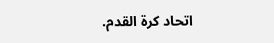اتحاد كرة القدم.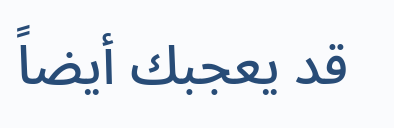قد يعجبك أيضاً